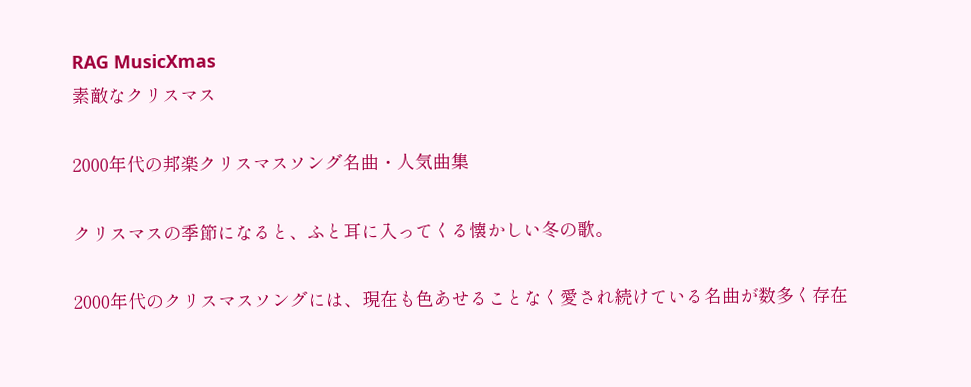RAG MusicXmas
素敵なクリスマス

2000年代の邦楽クリスマスソング名曲・人気曲集

クリスマスの季節になると、ふと耳に入ってくる懐かしい冬の歌。

2000年代のクリスマスソングには、現在も色あせることなく愛され続けている名曲が数多く存在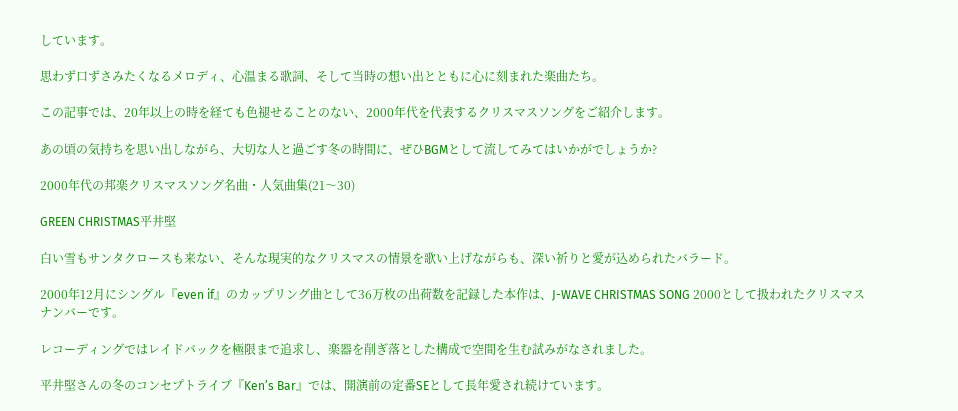しています。

思わず口ずさみたくなるメロディ、心温まる歌詞、そして当時の想い出とともに心に刻まれた楽曲たち。

この記事では、20年以上の時を経ても色褪せることのない、2000年代を代表するクリスマスソングをご紹介します。

あの頃の気持ちを思い出しながら、大切な人と過ごす冬の時間に、ぜひBGMとして流してみてはいかがでしょうか?

2000年代の邦楽クリスマスソング名曲・人気曲集(21〜30)

GREEN CHRISTMAS平井堅

白い雪もサンタクロースも来ない、そんな現実的なクリスマスの情景を歌い上げながらも、深い祈りと愛が込められたバラード。

2000年12月にシングル『even if』のカップリング曲として36万枚の出荷数を記録した本作は、J-WAVE CHRISTMAS SONG 2000として扱われたクリスマスナンバーです。

レコーディングではレイドバックを極限まで追求し、楽器を削ぎ落とした構成で空間を生む試みがなされました。

平井堅さんの冬のコンセプトライブ『Ken’s Bar』では、開演前の定番SEとして長年愛され続けています。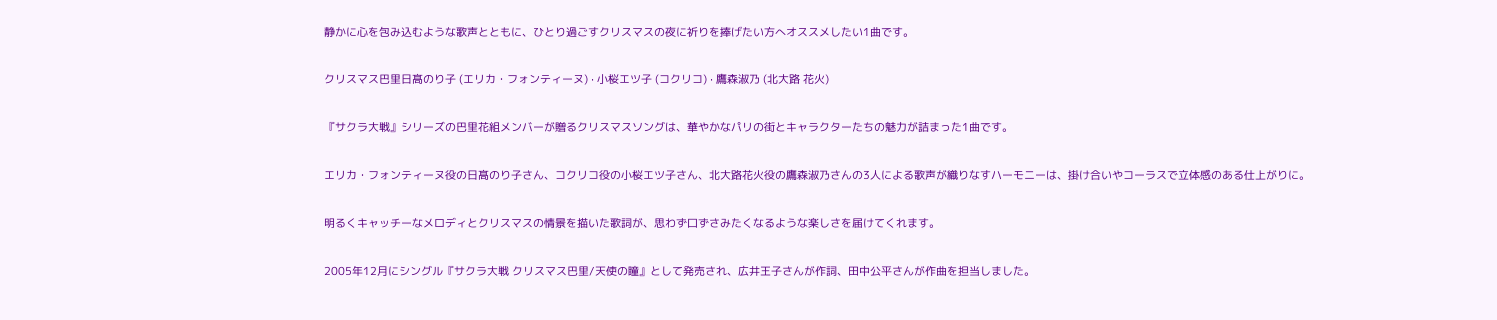静かに心を包み込むような歌声とともに、ひとり過ごすクリスマスの夜に祈りを捧げたい方へオススメしたい1曲です。

クリスマス巴里日髙のり子 (エリカ・フォンティーヌ) · 小桜エツ子 (コクリコ) · 鷹森淑乃 (北大路 花火)

『サクラ大戦』シリーズの巴里花組メンバーが贈るクリスマスソングは、華やかなパリの街とキャラクターたちの魅力が詰まった1曲です。

エリカ・フォンティーヌ役の日髙のり子さん、コクリコ役の小桜エツ子さん、北大路花火役の鷹森淑乃さんの3人による歌声が織りなすハーモニーは、掛け合いやコーラスで立体感のある仕上がりに。

明るくキャッチーなメロディとクリスマスの情景を描いた歌詞が、思わず口ずさみたくなるような楽しさを届けてくれます。

2005年12月にシングル『サクラ大戦 クリスマス巴里/天使の瞳』として発売され、広井王子さんが作詞、田中公平さんが作曲を担当しました。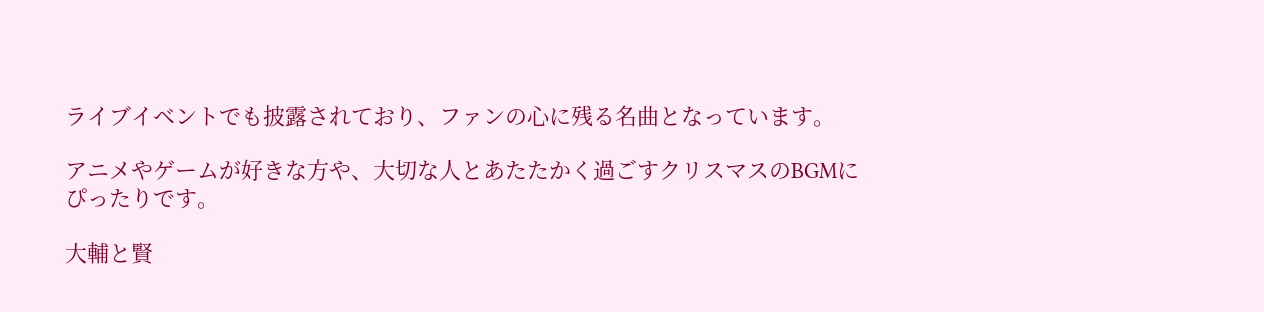ライブイベントでも披露されており、ファンの心に残る名曲となっています。

アニメやゲームが好きな方や、大切な人とあたたかく過ごすクリスマスのBGMにぴったりです。

大輔と賢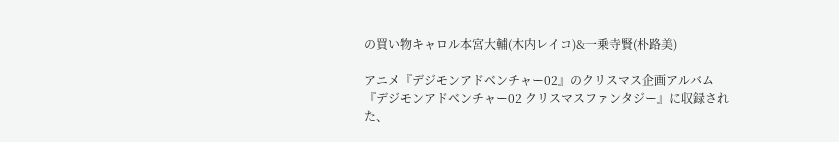の買い物キャロル本宮大輔(木内レイコ)&一乗寺賢(朴路美)

アニメ『デジモンアドベンチャー02』のクリスマス企画アルバム『デジモンアドベンチャー02 クリスマスファンタジー』に収録された、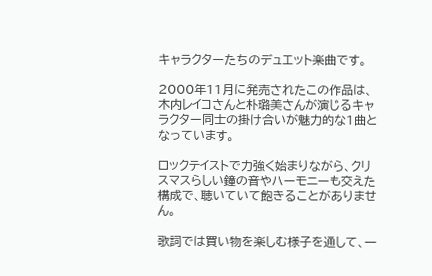キャラクターたちのデュエット楽曲です。

2000年11月に発売されたこの作品は、木内レイコさんと朴璐美さんが演じるキャラクター同士の掛け合いが魅力的な1曲となっています。

ロックテイストで力強く始まりながら、クリスマスらしい鐘の音やハーモニーも交えた構成で、聴いていて飽きることがありません。

歌詞では買い物を楽しむ様子を通して、一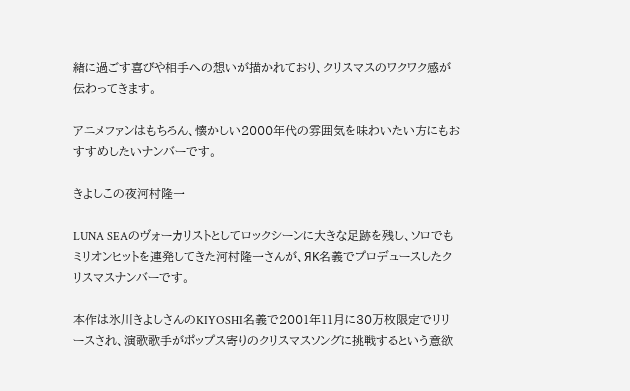緒に過ごす喜びや相手への想いが描かれており、クリスマスのワクワク感が伝わってきます。

アニメファンはもちろん、懐かしい2000年代の雰囲気を味わいたい方にもおすすめしたいナンバーです。

きよしこの夜河村隆一

LUNA SEAのヴォーカリストとしてロックシーンに大きな足跡を残し、ソロでもミリオンヒットを連発してきた河村隆一さんが、ЯK名義でプロデュースしたクリスマスナンバーです。

本作は氷川きよしさんのKIYOSHI名義で2001年11月に30万枚限定でリリースされ、演歌歌手がポップス寄りのクリスマスソングに挑戦するという意欲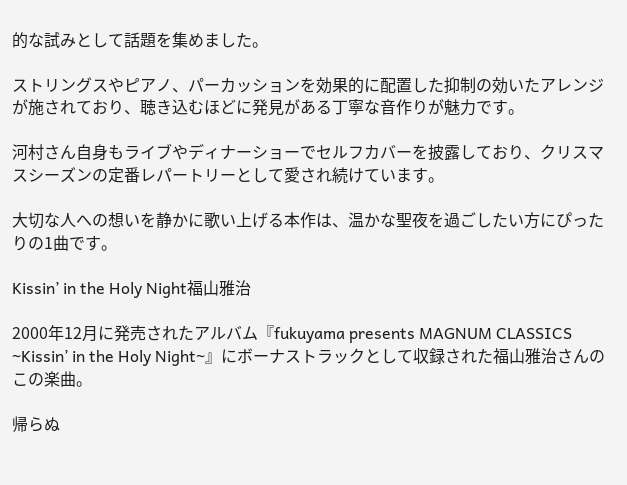的な試みとして話題を集めました。

ストリングスやピアノ、パーカッションを効果的に配置した抑制の効いたアレンジが施されており、聴き込むほどに発見がある丁寧な音作りが魅力です。

河村さん自身もライブやディナーショーでセルフカバーを披露しており、クリスマスシーズンの定番レパートリーとして愛され続けています。

大切な人への想いを静かに歌い上げる本作は、温かな聖夜を過ごしたい方にぴったりの1曲です。

Kissin’ in the Holy Night福山雅治

2000年12月に発売されたアルバム『fukuyama presents MAGNUM CLASSICS ~Kissin’ in the Holy Night~』にボーナストラックとして収録された福山雅治さんのこの楽曲。

帰らぬ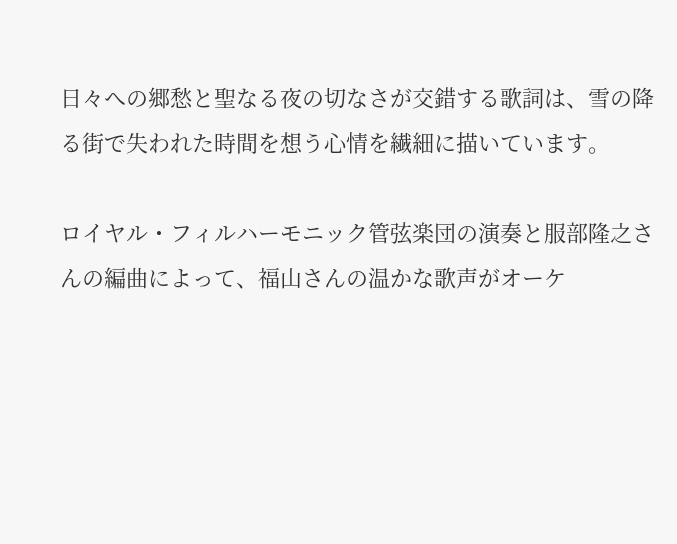日々への郷愁と聖なる夜の切なさが交錯する歌詞は、雪の降る街で失われた時間を想う心情を繊細に描いています。

ロイヤル・フィルハーモニック管弦楽団の演奏と服部隆之さんの編曲によって、福山さんの温かな歌声がオーケ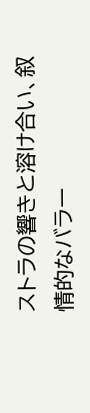ストラの響きと溶け合い、叙情的なバラー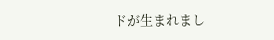ドが生まれまし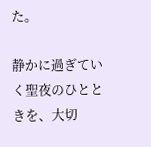た。

静かに過ぎていく聖夜のひとときを、大切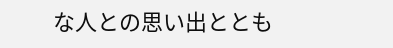な人との思い出ととも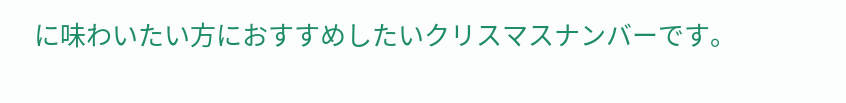に味わいたい方におすすめしたいクリスマスナンバーです。